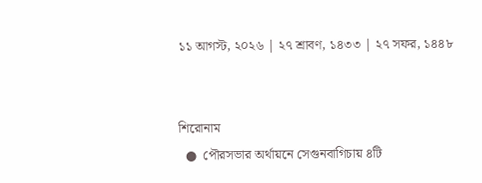১১ আগস্ট, ২০২৬ | ২৭ শ্রাবণ, ১৪৩৩ | ২৭ সফর, ১৪৪৮


শিরোনাম
  ●  পৌরসভার অর্থায়নে সেগুনবাগিচায় ৪টি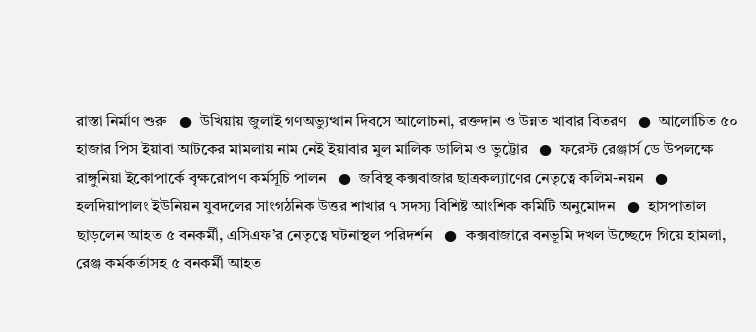রাস্তা নির্মাণ শুরু   ●  উখিয়ায় জুলাই গণঅভ্যুত্থান দিবসে আলোচনা, রক্তদান ও উন্নত খাবার বিতরণ   ●  আলোচিত ৫০ হাজার পিস ইয়াবা আটকের মামলায় নাম নেই ইয়াবার মুল মালিক ডালিম ও ভুট্টোর   ●  ফরেস্ট রেঞ্জার্স ডে উপলক্ষে রাঙ্গুনিয়া ইকোপার্কে বৃক্ষরোপণ কর্মসূচি পালন   ●  জবিস্থ কক্সবাজার ছাত্রকল্যাণের নেতৃত্বে কলিম-নয়ন   ●  হলদিয়াপালং ইউনিয়ন যুবদলের সাংগঠনিক উত্তর শাখার ৭ সদস্য বিশিষ্ট আংশিক কমিটি অনুমোদন   ●  হাসপাতাল ছাড়লেন আহত ৫ বনকর্মী, এসিএফ’র নেতৃত্বে ঘটনাস্থল পরিদর্শন   ●  কক্সবাজারে বনভূমি দখল উচ্ছেদে গিয়ে হামলা, রেঞ্জ কর্মকর্তাসহ ৫ বনকর্মী আহত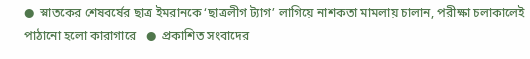●  স্নাতকের শেষবর্ষের ছাত্র ইমরানকে ‘ছাত্রলীগ ট্যাগ’ লাগিয়ে নাশকতা মামলায় চালান, পরীক্ষা চলাকালেই পাঠানো হলো কারাগারে   ●  প্রকাশিত সংবাদের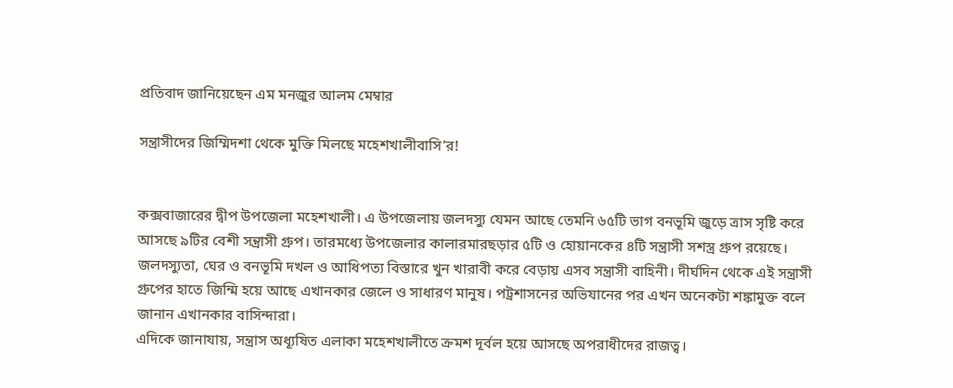প্রতিবাদ জানিয়েছেন এম মনজুর আলম মেম্বার

সন্ত্রাসীদের জিম্মিদশা থেকে মুক্তি মিলছে মহেশখালীবাসি’র!


কক্সবাজারের দ্বীপ উপজেলা মহেশখালী। এ উপজেলায় জলদস্যু যেমন আছে তেমনি ৬৫টি ভাগ বনভূমি জুড়ে ত্রাস সৃষ্টি করে আসছে ৯টির বেশী সন্ত্রাসী গ্রুপ। তারমধ্যে উপজেলার কালারমারছড়ার ৫টি ও হোয়ানকের ৪টি সন্ত্রাসী সশস্ত্র গ্রুপ রয়েছে। জলদস্যুতা, ঘের ও বনভূমি দখল ও আধিপত্য বিস্তারে খুন খারাবী করে বেড়ায় এসব সন্ত্রাসী বাহিনী। দীর্ঘদিন থেকে এই সন্ত্রাসী গ্রুপের হাতে জিন্মি হয়ে আছে এখানকার জেলে ও সাধারণ মানুষ। পট্রশাসনের অভিযানের পর এখন অনেকটা শঙ্কামুক্ত বলে জানান এখানকার বাসিন্দারা।
এদিকে জানাযায়, সন্ত্রাস অধ্যূষিত এলাকা মহেশখালীতে ক্রমশ দূর্বল হয়ে আসছে অপরাধীদের রাজত্ব।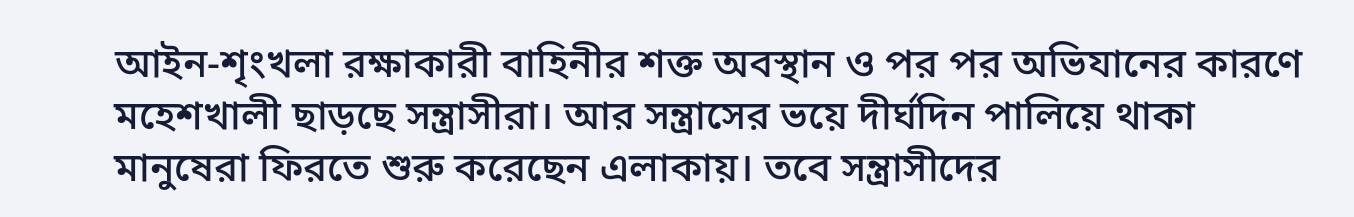আইন-শৃংখলা রক্ষাকারী বাহিনীর শক্ত অবস্থান ও পর পর অভিযানের কারণে মহেশখালী ছাড়ছে সন্ত্রাসীরা। আর সন্ত্রাসের ভয়ে দীর্ঘদিন পালিয়ে থাকা মানুষেরা ফিরতে শুরু করেছেন এলাকায়। তবে সন্ত্রাসীদের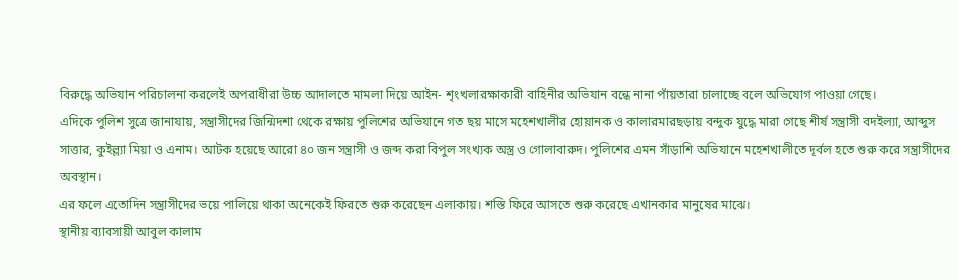বিরুদ্ধে অভিযান পরিচালনা করলেই অপরাধীরা উচ্চ আদালতে মামলা দিয়ে আইন- শৃংখলারক্ষাকারী বাহিনীর অভিযান বন্ধে নানা পাঁয়তারা চালাচ্ছে বলে অভিযোগ পাওয়া গেছে।
এদিকে পুলিশ সুত্রে জানাযায়, সন্ত্রাসীদের জিন্মিদশা থেকে রক্ষায় পুলিশের অভিযানে গত ছয় মাসে মহেশখালীর হোয়ানক ও কালারমারছড়ায় বন্দুক যুদ্ধে মারা গেছে শীর্ষ সন্ত্রাসী বদইল্যা, আব্দুস সাত্তার, কুইল্ল্যা মিয়া ও এনাম। আটক হয়েছে আরো ৪০ জন সন্ত্রাসী ও জব্দ করা বিপুল সংখ্যক অস্ত্র ও গোলাবারুদ। পুলিশের এমন সাঁড়াশি অভিযানে মহেশখালীতে দূর্বল হতে শুরু করে সন্ত্রাসীদের অবস্থান।
এর ফলে এতোদিন সন্ত্রাসীদের ভয়ে পালিয়ে থাকা অনেকেই ফিরতে শুরু করেছেন এলাকায়। শস্তি ফিরে আসতে শুরু করেছে এখানকার মানুষের মাঝে।
স্থানীয় ব্যাবসায়ী আবুল কালাম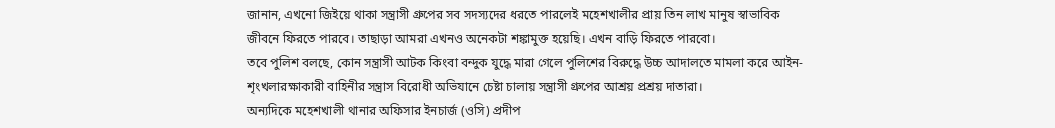জানান, এখনো জিইয়ে থাকা সন্ত্রাসী গ্রুপের সব সদস্যদের ধরতে পারলেই মহেশখালীর প্রায় তিন লাখ মানুষ স্বাভাবিক জীবনে ফিরতে পারবে। তাছাড়া আমরা এখনও অনেকটা শঙ্কামুক্ত হয়েছি। এখন বাড়ি ফিরতে পারবো।
তবে পুলিশ বলছে, কোন সন্ত্রাসী আটক কিংবা বন্দুক যুদ্ধে মারা গেলে পুলিশের বিরুদ্ধে উচ্চ আদালতে মামলা করে আইন-শৃংখলারক্ষাকারী বাহিনীর সন্ত্রাস বিরোধী অভিযানে চেষ্টা চালায় সন্ত্রাসী গ্রুপের আশ্রয় প্রশ্রয় দাতারা।
অন্যদিকে মহেশখালী থানার অফিসার ইনচার্জ (ওসি) প্রদীপ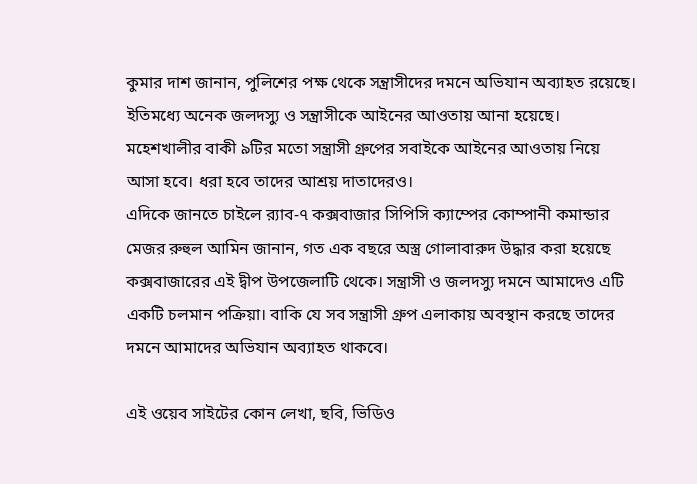কুমার দাশ জানান, পুলিশের পক্ষ থেকে সন্ত্রাসীদের দমনে অভিযান অব্যাহত রয়েছে। ইতিমধ্যে অনেক জলদস্যু ও সন্ত্রাসীকে আইনের আওতায় আনা হয়েছে। মহেশখালীর বাকী ৯টির মতো সন্ত্রাসী গ্রুপের সবাইকে আইনের আওতায় নিয়ে আসা হবে। ধরা হবে তাদের আশ্রয় দাতাদেরও।
এদিকে জানতে চাইলে র‌্যাব-৭ কক্সবাজার সিপিসি ক্যাম্পের কোম্পানী কমান্ডার মেজর রুহুল আমিন জানান, গত এক বছরে অস্ত্র গোলাবারুদ উদ্ধার করা হয়েছে কক্সবাজারের এই দ্বীপ উপজেলাটি থেকে। সন্ত্রাসী ও জলদস্যু দমনে আমাদেও এটি একটি চলমান পক্রিয়া। বাকি যে সব সন্ত্রাসী গ্রুপ এলাকায় অবস্থান করছে তাদের দমনে আমাদের অভিযান অব্যাহত থাকবে।

এই ওয়েব সাইটের কোন লেখা, ছবি, ভিডিও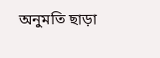অনুমতি ছাড়া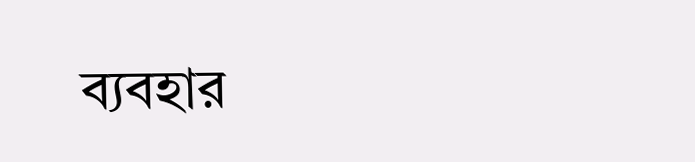ব্যবহার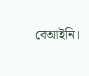বেআইনি।